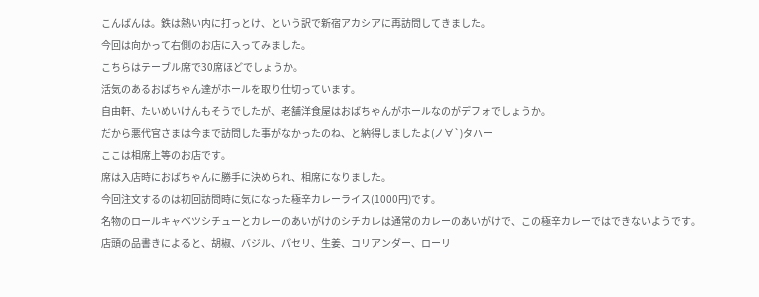こんばんは。鉄は熱い内に打っとけ、という訳で新宿アカシアに再訪問してきました。
今回は向かって右側のお店に入ってみました。
こちらはテーブル席で30席ほどでしょうか。
活気のあるおばちゃん達がホールを取り仕切っています。
自由軒、たいめいけんもそうでしたが、老舗洋食屋はおばちゃんがホールなのがデフォでしょうか。
だから悪代官さまは今まで訪問した事がなかったのね、と納得しましたよ(ノ∀`)タハー
ここは相席上等のお店です。
席は入店時におばちゃんに勝手に決められ、相席になりました。
今回注文するのは初回訪問時に気になった極辛カレーライス(1000円)です。
名物のロールキャベツシチューとカレーのあいがけのシチカレは通常のカレーのあいがけで、この極辛カレーではできないようです。
店頭の品書きによると、胡椒、バジル、パセリ、生姜、コリアンダー、ローリ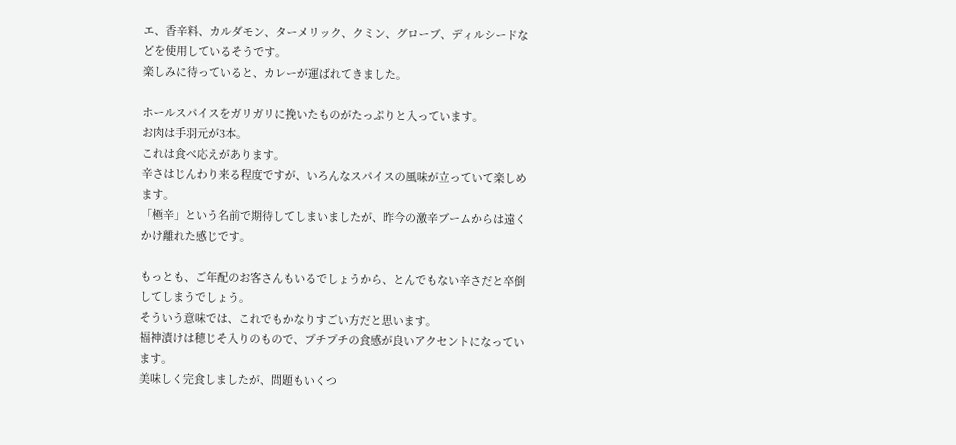エ、香辛料、カルダモン、ターメリック、クミン、グローブ、ディルシードなどを使用しているそうです。
楽しみに待っていると、カレーが運ばれてきました。

ホールスパイスをガリガリに挽いたものがたっぷりと入っています。
お肉は手羽元が3本。
これは食べ応えがあります。
辛さはじんわり来る程度ですが、いろんなスパイスの風味が立っていて楽しめます。
「極辛」という名前で期待してしまいましたが、昨今の激辛ブームからは遠くかけ離れた感じです。

もっとも、ご年配のお客さんもいるでしょうから、とんでもない辛さだと卒倒してしまうでしょう。
そういう意味では、これでもかなりすごい方だと思います。
福神漬けは穂じそ入りのもので、プチプチの食感が良いアクセントになっています。
美味しく完食しましたが、問題もいくつ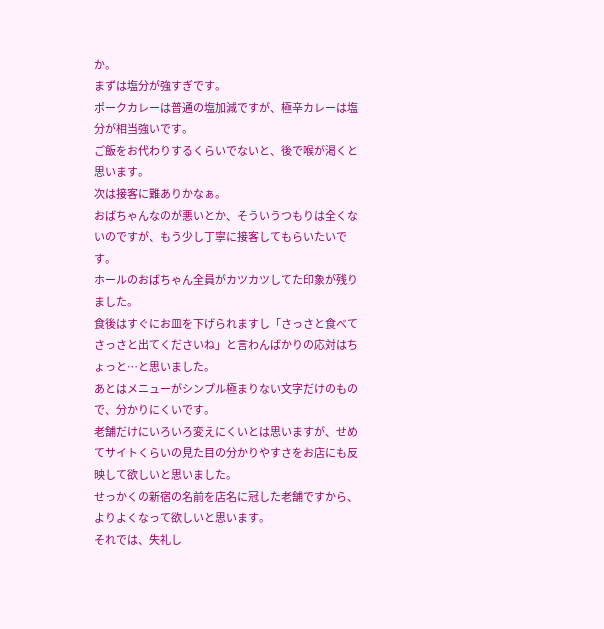か。
まずは塩分が強すぎです。
ポークカレーは普通の塩加減ですが、極辛カレーは塩分が相当強いです。
ご飯をお代わりするくらいでないと、後で喉が渇くと思います。
次は接客に難ありかなぁ。
おばちゃんなのが悪いとか、そういうつもりは全くないのですが、もう少し丁寧に接客してもらいたいです。
ホールのおばちゃん全員がカツカツしてた印象が残りました。
食後はすぐにお皿を下げられますし「さっさと食べてさっさと出てくださいね」と言わんばかりの応対はちょっと…と思いました。
あとはメニューがシンプル極まりない文字だけのもので、分かりにくいです。
老舗だけにいろいろ変えにくいとは思いますが、せめてサイトくらいの見た目の分かりやすさをお店にも反映して欲しいと思いました。
せっかくの新宿の名前を店名に冠した老舗ですから、よりよくなって欲しいと思います。
それでは、失礼し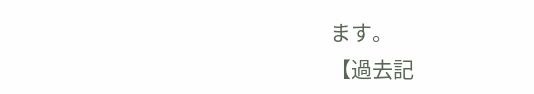ます。
【過去記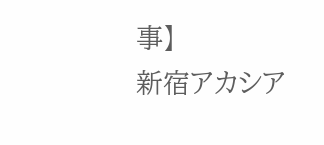事】
新宿アカシア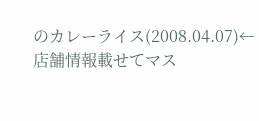のカレーライス(2008.04.07)←店舗情報載せてマス